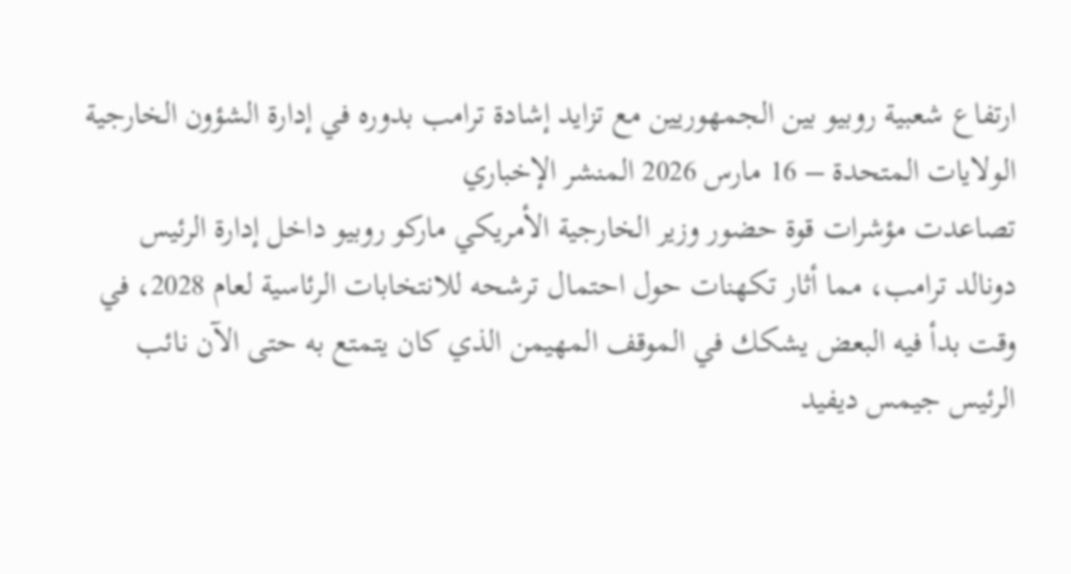ارتفاع شعبية روبيو بين الجمهوريين مع تزايد إشادة ترامب بدوره في إدارة الشؤون الخارجية
الولايات المتحدة – 16 مارس 2026 المنشر الإخباري
تصاعدت مؤشرات قوة حضور وزير الخارجية الأمريكي ماركو روبيو داخل إدارة الرئيس دونالد ترامب، مما أثار تكهنات حول احتمال ترشحه للانتخابات الرئاسية لعام 2028، في وقت بدأ فيه البعض يشكك في الموقف المهيمن الذي كان يتمتع به حتى الآن نائب الرئيس جيمس ديفيد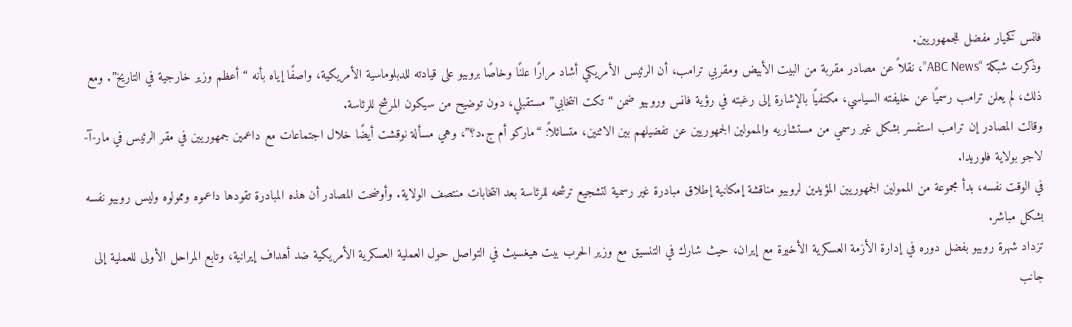فانس كخيار مفضل للجمهوريين.
وذكرت شبكة “ABC News”، نقلاً عن مصادر مقربة من البيت الأبيض ومقربي ترامب، أن الرئيس الأمريكي أشاد مرارًا علنًا وخاصًا بروبيو على قيادته للدبلوماسية الأمريكية، واصفًا إياه بأنه “أعظم وزير خارجية في التاريخ”. ومع ذلك، لم يعلن ترامب رسميًا عن خليفته السياسي، مكتفيًا بالإشارة إلى رغبته في رؤية فانس وروبيو ضمن “تكت انتخابي” مستقبلي، دون توضيح من سيكون المرشح للرئاسة.
وقالت المصادر إن ترامب استفسر بشكل غير رسمي من مستشاريه والممولين الجمهوريين عن تفضيلهم بين الاثنين، متسائلاً: “ماركو أم ج.د؟”، وهي مسألة نوقشت أيضًا خلال اجتماعات مع داعمين جمهوريين في مقر الرئيس في مار-آ-لاجو بولاية فلوريدا.
في الوقت نفسه، بدأ مجموعة من الممولين الجمهوريين المؤيدين لروبيو مناقشة إمكانية إطلاق مبادرة غير رسمية لتشجيع ترشحه للرئاسة بعد انتخابات منتصف الولاية. وأوضحت المصادر أن هذه المبادرة تقودها داعموه وممولوه وليس روبيو نفسه بشكل مباشر.
تزداد شهرة روبيو بفضل دوره في إدارة الأزمة العسكرية الأخيرة مع إيران، حيث شارك في التنسيق مع وزير الحرب بيت هيغسيث في التواصل حول العملية العسكرية الأمريكية ضد أهداف إيرانية، وتابع المراحل الأولى للعملية إلى جانب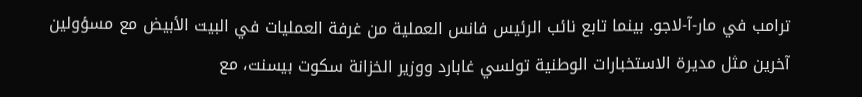ترامب في مار-آ-لاجو. بينما تابع نائب الرئيس فانس العملية من غرفة العمليات في البيت الأبيض مع مسؤولين آخرين مثل مديرة الاستخبارات الوطنية تولسي غابارد ووزير الخزانة سكوت بيسنت، مع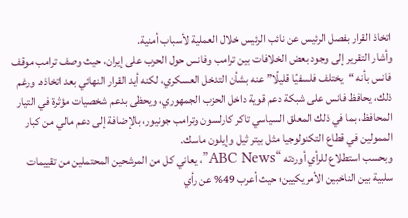اتخاذ القرار بفصل الرئيس عن نائب الرئيس خلال العملية لأسباب أمنية.
وأشار التقرير إلى وجود بعض الخلافات بين ترامب وفانس حول الحرب على إيران، حيث وصف ترامب موقف فانس بأنه “يختلف فلسفيًا قليلًا” عنه بشأن التدخل العسكري، لكنه أيد القرار النهائي بعد اتخاذه. ورغم ذلك، يحافظ فانس على شبكة دعم قوية داخل الحزب الجمهوري، ويحظى بدعم شخصيات مؤثرة في التيار المحافظ، بما في ذلك المعلق السياسي تاكر كارلسون وترامب جونيور، بالإضافة إلى دعم مالي من كبار الممولين في قطاع التكنولوجيا مثل بيتر ثيل وإيلون ماسك.
وبحسب استطلاع للرأي أوردته “ABC News”، يعاني كل من المرشحين المحتملين من تقييمات سلبية بين الناخبين الأمريكيين؛ حيث أعرب 49% عن رأي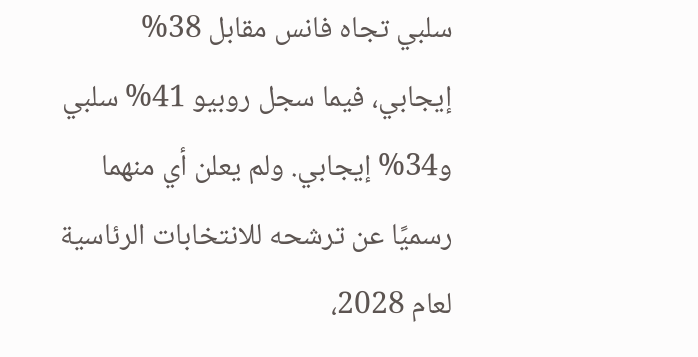سلبي تجاه فانس مقابل 38% إيجابي، فيما سجل روبيو 41% سلبي و34% إيجابي. ولم يعلن أي منهما رسميًا عن ترشحه للانتخابات الرئاسية لعام 2028،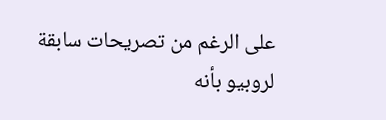على الرغم من تصريحات سابقة لروبيو بأنه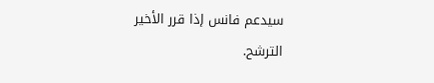سيدعم فانس إذا قرر الأخير الترشح.